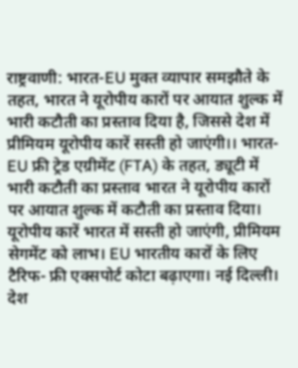राष्ट्रवाणी: भारत-EU मुक्त व्यापार समझौते के तहत, भारत ने यूरोपीय कारों पर आयात शुल्क में भारी कटौती का प्रस्ताव दिया है, जिससे देश में प्रीमियम यूरोपीय कारें सस्ती हो जाएंगी।। भारत-EU फ्री ट्रेड एग्रीमेंट (FTA) के तहत, ड्यूटी में भारी कटौती का प्रस्ताव भारत ने यूरोपीय कारों पर आयात शुल्क में कटौती का प्रस्ताव दिया।
यूरोपीय कारें भारत में सस्ती हो जाएंगी, प्रीमियम सेगमेंट को लाभ। EU भारतीय कारों के लिए टैरिफ- फ्री एक्सपोर्ट कोटा बढ़ाएगा। नई दिल्ली।
देश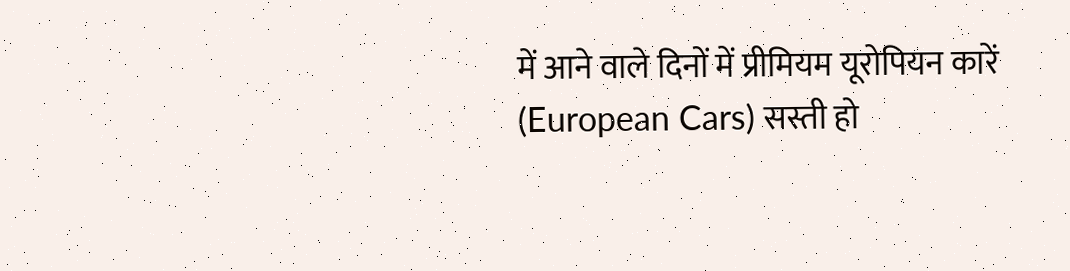में आने वाले दिनों में प्रीमियम यूरोपियन कारें (European Cars) सस्ती हो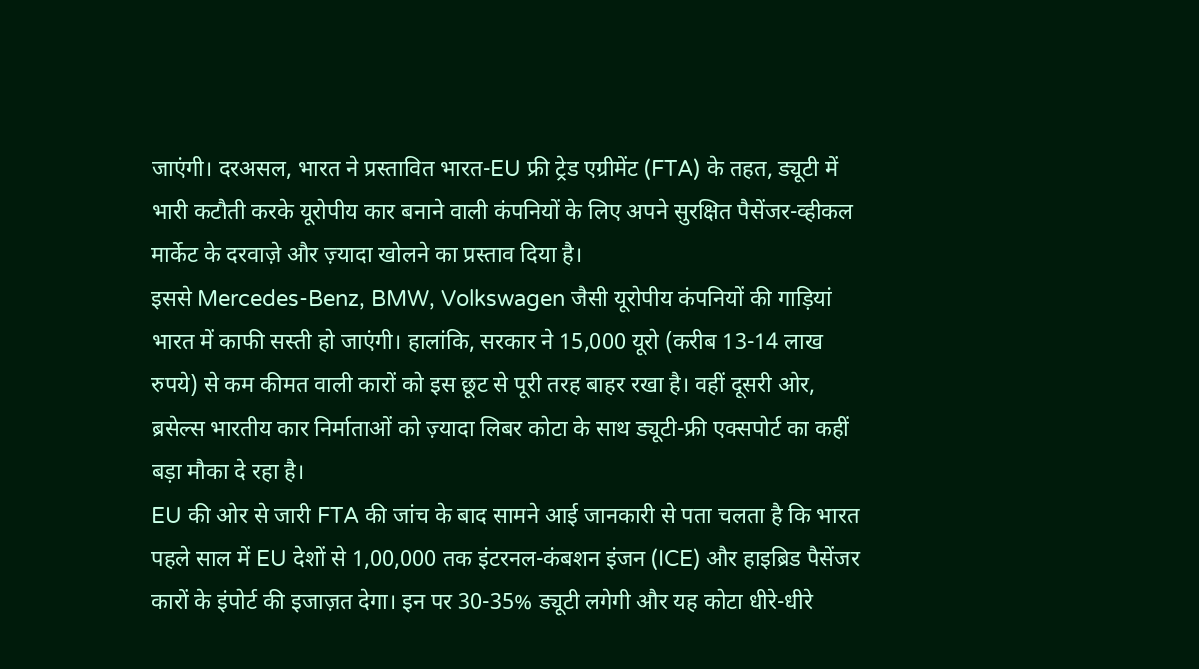जाएंगी। दरअसल, भारत ने प्रस्तावित भारत-EU फ्री ट्रेड एग्रीमेंट (FTA) के तहत, ड्यूटी में भारी कटौती करके यूरोपीय कार बनाने वाली कंपनियों के लिए अपने सुरक्षित पैसेंजर-व्हीकल मार्केट के दरवाज़े और ज़्यादा खोलने का प्रस्ताव दिया है।
इससे Mercedes-Benz, BMW, Volkswagen जैसी यूरोपीय कंपनियों की गाड़ियां भारत में काफी सस्ती हो जाएंगी। हालांकि, सरकार ने 15,000 यूरो (करीब 13-14 लाख रुपये) से कम कीमत वाली कारों को इस छूट से पूरी तरह बाहर रखा है। वहीं दूसरी ओर, ब्रसेल्स भारतीय कार निर्माताओं को ज़्यादा लिबर कोटा के साथ ड्यूटी-फ्री एक्सपोर्ट का कहीं बड़ा मौका दे रहा है।
EU की ओर से जारी FTA की जांच के बाद सामने आई जानकारी से पता चलता है कि भारत पहले साल में EU देशों से 1,00,000 तक इंटरनल-कंबशन इंजन (ICE) और हाइब्रिड पैसेंजर कारों के इंपोर्ट की इजाज़त देगा। इन पर 30-35% ड्यूटी लगेगी और यह कोटा धीरे-धीरे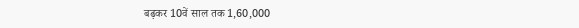बढ़कर 10वें साल तक 1,60,000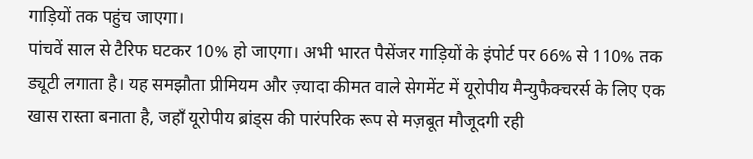गाड़ियों तक पहुंच जाएगा।
पांचवें साल से टैरिफ घटकर 10% हो जाएगा। अभी भारत पैसेंजर गाड़ियों के इंपोर्ट पर 66% से 110% तक ड्यूटी लगाता है। यह समझौता प्रीमियम और ज़्यादा कीमत वाले सेगमेंट में यूरोपीय मैन्युफैक्चरर्स के लिए एक खास रास्ता बनाता है, जहाँ यूरोपीय ब्रांड्स की पारंपरिक रूप से मज़बूत मौजूदगी रही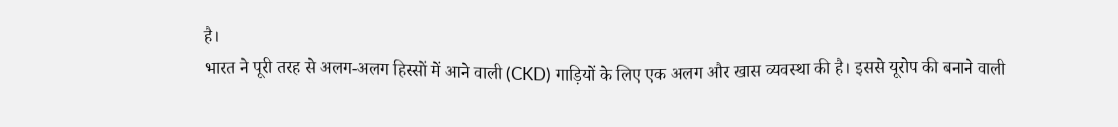है।
भारत ने पूरी तरह से अलग-अलग हिस्सों में आने वाली (CKD) गाड़ियों के लिए एक अलग और खास व्यवस्था की है। इससे यूरोप की बनाने वाली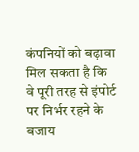कंपनियों को बढ़ावा मिल सकता है कि वे पूरी तरह से इंपोर्ट पर निर्भर रहने के बजाय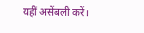यहीं असेंबली करें।